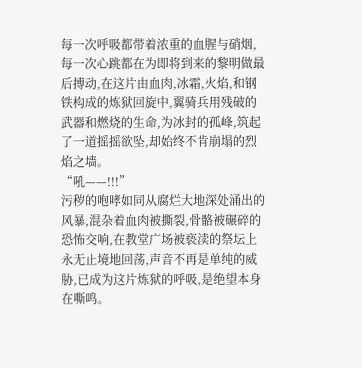每一次呼吸都带着浓重的血腥与硝烟,每一次心跳都在为即将到来的黎明做最后搏动,在这片由血肉,冰霜,火焰,和钢铁构成的炼狱回旋中,翼骑兵用残破的武器和燃烧的生命,为冰封的孤峰,筑起了一道摇摇欲坠,却始终不肯崩塌的烈焰之墙。
“吼——!!!”
污秽的咆哮如同从腐烂大地深处涌出的风暴,混杂着血肉被撕裂,骨骼被碾碎的恐怖交响,在教堂广场被亵渎的祭坛上永无止境地回荡,声音不再是单纯的威胁,已成为这片炼狱的呼吸,是绝望本身在嘶鸣。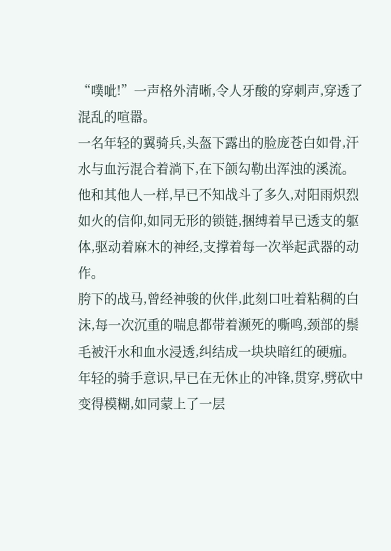“噗呲!”一声格外清晰,令人牙酸的穿刺声,穿透了混乱的喧嚣。
一名年轻的翼骑兵,头盔下露出的脸庞苍白如骨,汗水与血污混合着淌下,在下颌勾勒出浑浊的溪流。
他和其他人一样,早已不知战斗了多久,对阳雨炽烈如火的信仰,如同无形的锁链,捆缚着早已透支的躯体,驱动着麻木的神经,支撑着每一次举起武器的动作。
胯下的战马,曾经神骏的伙伴,此刻口吐着粘稠的白沫,每一次沉重的喘息都带着濒死的嘶鸣,颈部的鬃毛被汗水和血水浸透,纠结成一块块暗红的硬痂。
年轻的骑手意识,早已在无休止的冲锋,贯穿,劈砍中变得模糊,如同蒙上了一层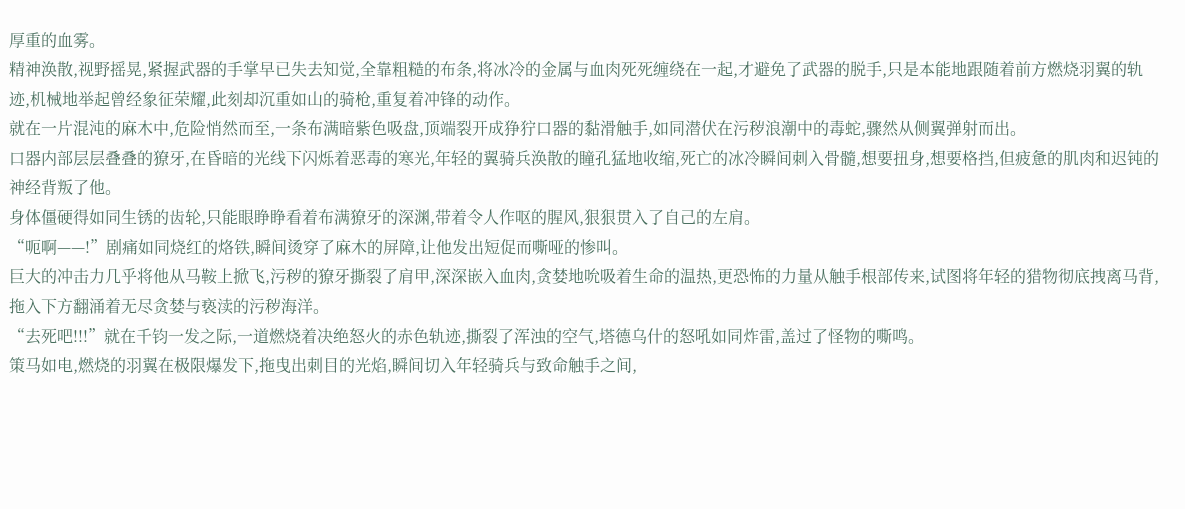厚重的血雾。
精神涣散,视野摇晃,紧握武器的手掌早已失去知觉,全靠粗糙的布条,将冰冷的金属与血肉死死缠绕在一起,才避免了武器的脱手,只是本能地跟随着前方燃烧羽翼的轨迹,机械地举起曾经象征荣耀,此刻却沉重如山的骑枪,重复着冲锋的动作。
就在一片混沌的麻木中,危险悄然而至,一条布满暗紫色吸盘,顶端裂开成狰狞口器的黏滑触手,如同潜伏在污秽浪潮中的毒蛇,骤然从侧翼弹射而出。
口器内部层层叠叠的獠牙,在昏暗的光线下闪烁着恶毒的寒光,年轻的翼骑兵涣散的瞳孔猛地收缩,死亡的冰冷瞬间刺入骨髓,想要扭身,想要格挡,但疲惫的肌肉和迟钝的神经背叛了他。
身体僵硬得如同生锈的齿轮,只能眼睁睁看着布满獠牙的深渊,带着令人作呕的腥风,狠狠贯入了自己的左肩。
“呃啊——!”剧痛如同烧红的烙铁,瞬间烫穿了麻木的屏障,让他发出短促而嘶哑的惨叫。
巨大的冲击力几乎将他从马鞍上掀飞,污秽的獠牙撕裂了肩甲,深深嵌入血肉,贪婪地吮吸着生命的温热,更恐怖的力量从触手根部传来,试图将年轻的猎物彻底拽离马背,拖入下方翻涌着无尽贪婪与亵渎的污秽海洋。
“去死吧!!!”就在千钧一发之际,一道燃烧着决绝怒火的赤色轨迹,撕裂了浑浊的空气,塔德乌什的怒吼如同炸雷,盖过了怪物的嘶鸣。
策马如电,燃烧的羽翼在极限爆发下,拖曳出刺目的光焰,瞬间切入年轻骑兵与致命触手之间,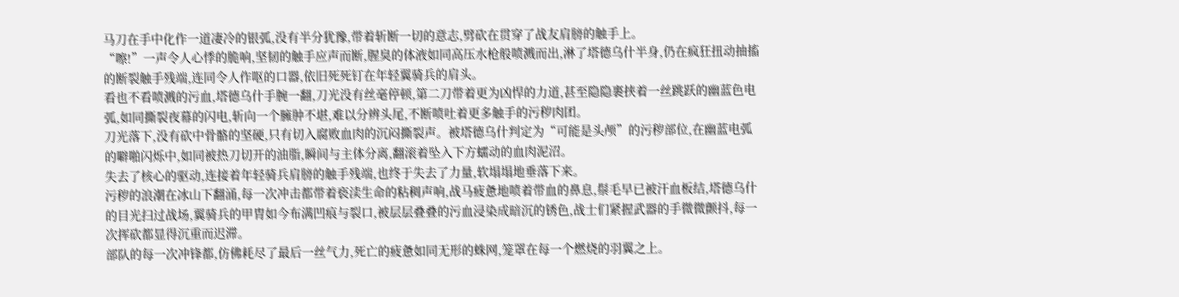马刀在手中化作一道凄冷的银弧,没有半分犹豫,带着斩断一切的意志,劈砍在贯穿了战友肩膀的触手上。
“嚓!”一声令人心悸的脆响,坚韧的触手应声而断,腥臭的体液如同高压水枪般喷溅而出,淋了塔德乌什半身,仍在疯狂扭动抽搐的断裂触手残端,连同令人作呕的口器,依旧死死钉在年轻翼骑兵的肩头。
看也不看喷溅的污血,塔德乌什手腕一翻,刀光没有丝毫停顿,第二刀带着更为凶悍的力道,甚至隐隐裹挟着一丝跳跃的幽蓝色电弧,如同撕裂夜幕的闪电,斩向一个臃肿不堪,难以分辨头尾,不断喷吐着更多触手的污秽肉团。
刀光落下,没有砍中骨骼的坚硬,只有切入腐败血肉的沉闷撕裂声。被塔德乌什判定为“可能是头颅”的污秽部位,在幽蓝电弧的噼啪闪烁中,如同被热刀切开的油脂,瞬间与主体分离,翻滚着坠入下方蠕动的血肉泥沼。
失去了核心的驱动,连接着年轻骑兵肩膀的触手残端,也终于失去了力量,软塌塌地垂落下来。
污秽的浪潮在冰山下翻涌,每一次冲击都带着亵渎生命的粘稠声响,战马疲惫地喷着带血的鼻息,鬃毛早已被汗血板结,塔德乌什的目光扫过战场,翼骑兵的甲胄如今布满凹痕与裂口,被层层叠叠的污血浸染成暗沉的锈色,战士们紧握武器的手微微颤抖,每一次挥砍都显得沉重而迟滞。
部队的每一次冲锋都,仿佛耗尽了最后一丝气力,死亡的疲惫如同无形的蛛网,笼罩在每一个燃烧的羽翼之上。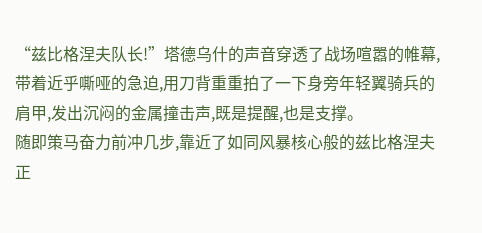“兹比格涅夫队长!”塔德乌什的声音穿透了战场喧嚣的帷幕,带着近乎嘶哑的急迫,用刀背重重拍了一下身旁年轻翼骑兵的肩甲,发出沉闷的金属撞击声,既是提醒,也是支撑。
随即策马奋力前冲几步,靠近了如同风暴核心般的兹比格涅夫正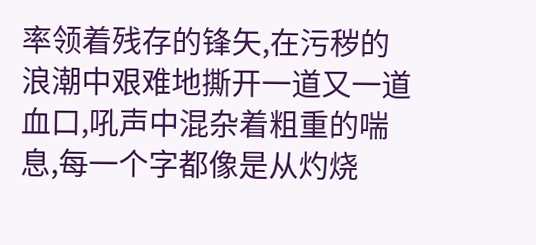率领着残存的锋矢,在污秽的浪潮中艰难地撕开一道又一道血口,吼声中混杂着粗重的喘息,每一个字都像是从灼烧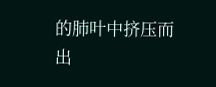的肺叶中挤压而出